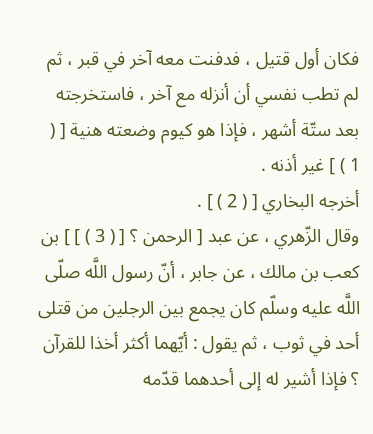فكان أول قتيل ، فدفنت معه آخر في قبر ، ثم لم تطب نفسي أن أنزله مع آخر ، فاستخرجته بعد ستّة أشهر ، فإذا هو كيوم وضعته هنية [ ( 1 ) ] غير أذنه .
أخرجه البخاري [ ( 2 ) ] .
وقال الزّهري ، عن عبد [ الرحمن ؟ [ ( 3 ) ] ] بن كعب بن مالك ، عن جابر ، أنّ رسول اللَّه صلّى اللَّه عليه وسلّم كان يجمع بين الرجلين من قتلى أحد في ثوب ، ثم يقول : أيّهما أكثر أخذا للقرآن ؟ فإذا أشير له إلى أحدهما قدّمه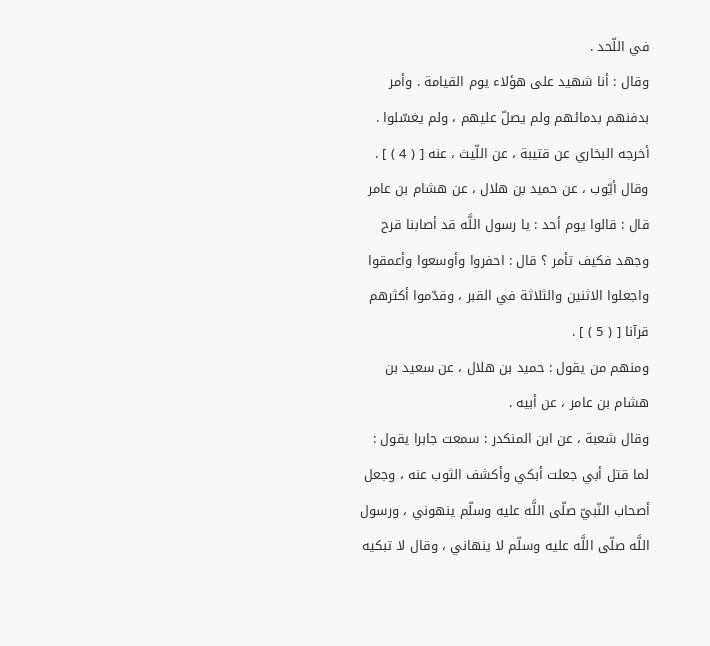في اللّحد .
وقال : أنا شهيد على هؤلاء يوم القيامة . وأمر بدفنهم بدمائهم ولم يصلّ عليهم ، ولم يغسّلوا . أخرجه البخاري عن قتيبة ، عن اللّيث ، عنه [ ( 4 ) ] .
وقال أيّوب ، عن حميد بن هلال ، عن هشام بن عامر قال : قالوا يوم أحد : يا رسول اللَّه قد أصابنا قرح وجهد فكيف تأمر ؟ قال : احفروا وأوسعوا وأعمقوا واجعلوا الاثنين والثلاثة في القبر ، وقدّموا أكثرهم قرآنا [ ( 5 ) ] .
ومنهم من يقول : حميد بن هلال ، عن سعيد بن هشام بن عامر ، عن أبيه .
وقال شعبة ، عن ابن المنكدر : سمعت جابرا يقول : لما قتل أبي جعلت أبكي وأكشف الثوب عنه ، وجعل أصحاب النّبيّ صلّى اللَّه عليه وسلّم ينهوني ، ورسول اللَّه صلّى اللَّه عليه وسلّم لا ينهاني ، وقال لا تبكيه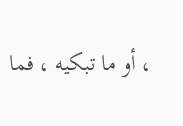، أو ما تبكيه ، فما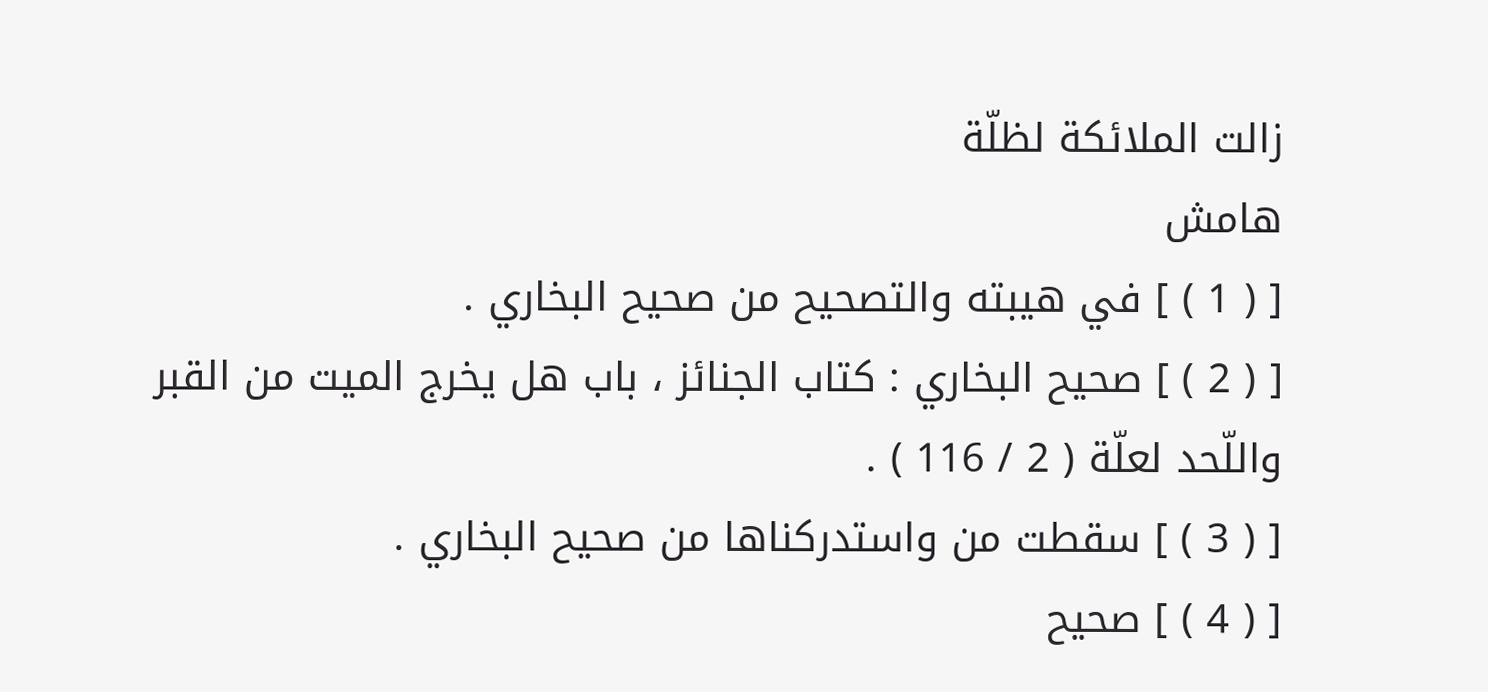زالت الملائكة لظلّة
هامش
[ ( 1 ) ] في هيبته والتصحيح من صحيح البخاري .
[ ( 2 ) ] صحيح البخاري : كتاب الجنائز ، باب هل يخرج الميت من القبر واللّحد لعلّة ( 2 / 116 ) .
[ ( 3 ) ] سقطت من واستدركناها من صحيح البخاري .
[ ( 4 ) ] صحيح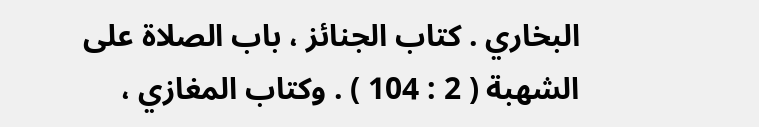البخاري . كتاب الجنائز ، باب الصلاة على الشهبة ( 2 : 104 ) . وكتاب المغازي ،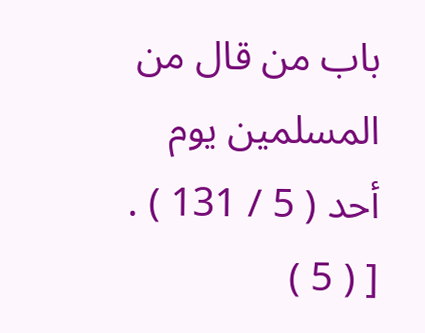باب من قال من المسلمين يوم أحد ( 5 / 131 ) .
[ ( 5 )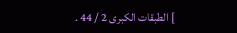] الطبقات الكبرى 2 / 44 .